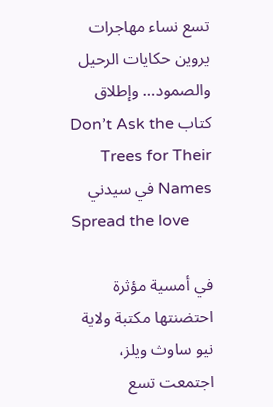تسع نساء مهاجرات يروين حكايات الرحيل والصمود… وإطلاق كتاب Don’t Ask the Trees for Their Names في سيدني
Spread the love

في أمسية مؤثرة احتضنتها مكتبة ولاية نيو ساوث ويلز، اجتمعت تسع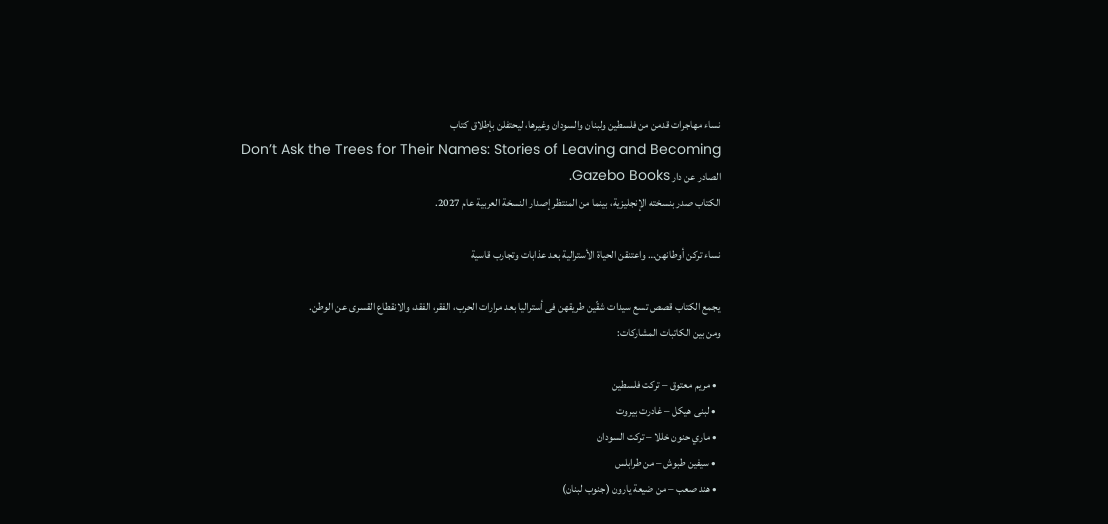نساء مهاجرات قدمن من فلسطين ولبنان والسودان وغيرها، ليحتفلن بإطلاق كتاب
Don’t Ask the Trees for Their Names: Stories of Leaving and Becoming
الصادر عن دار Gazebo Books.
الكتاب صدر بنسخته الإنجليزية، بينما من المنتظر إصدار النسخة العربية عام 2027.

نساء تركن أوطانهن… واعتنقن الحياة الأسترالية بعد عذابات وتجارب قاسية

يجمع الكتاب قصص تسع سيدات شقّين طريقهن فى أستراليا بعد مرارات الحرب، الفقر، الفقد، والانقطاع القسرى عن الوطن.
ومن بين الكاتبات المشاركات:

  • مريم معتوق – تركت فلسطين
  • لبنى هيكل – غادرت بيروت
  • ماري حنون خللا – تركت السودان
  • سيفين طبوش – من طرابلس
  • هند صعب – من ضيعة يارون (جنوب لبنان)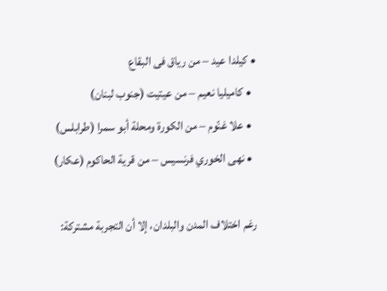• كيلدا عيد – من رياق فى البقاع
  • كاميليا نعيم – من عيتيت (جنوب لبنان)
  • علا غنّوم – من الكورة ومحلة أبو سمرا (طرابلس)
  • نهى الخوري فرنسيس – من قرية الحاكوم (عكار)

رغم اختلاف المدن والبلدان، إلا أن التجربة مشتركة: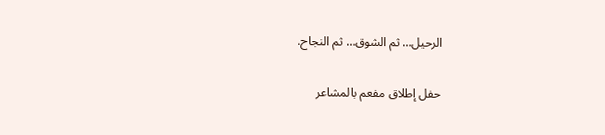الرحيل… ثم الشوق… ثم النجاح.

حفل إطلاق مفعم بالمشاعر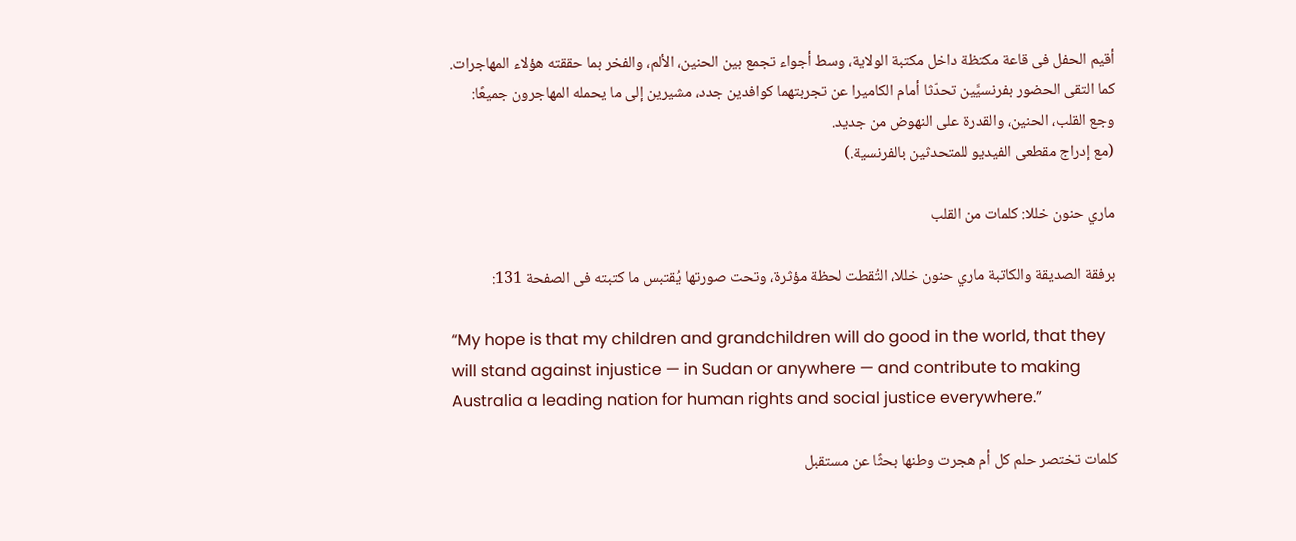أقيم الحفل فى قاعة مكتظة داخل مكتبة الولاية، وسط أجواء تجمع بين الحنين، الألم، والفخر بما حققته هؤلاء المهاجرات. كما التقى الحضور بفرنسيَّين تحدّثا أمام الكاميرا عن تجربتهما كوافدين جدد، مشيرين إلى ما يحمله المهاجرون جميعًا:
وجع القلب، الحنين، والقدرة على النهوض من جديد.
(مع إدراج مقطعى الفيديو للمتحدثين بالفرنسية.)

ماري حنون خللا: كلمات من القلب

برفقة الصديقة والكاتبة ماري حنون خللا، التُقطت لحظة مؤثرة، وتحت صورتها يُقتبس ما كتبته فى الصفحة 131:

“My hope is that my children and grandchildren will do good in the world, that they will stand against injustice — in Sudan or anywhere — and contribute to making Australia a leading nation for human rights and social justice everywhere.”

كلمات تختصر حلم كل أم هجرت وطنها بحثًا عن مستقبل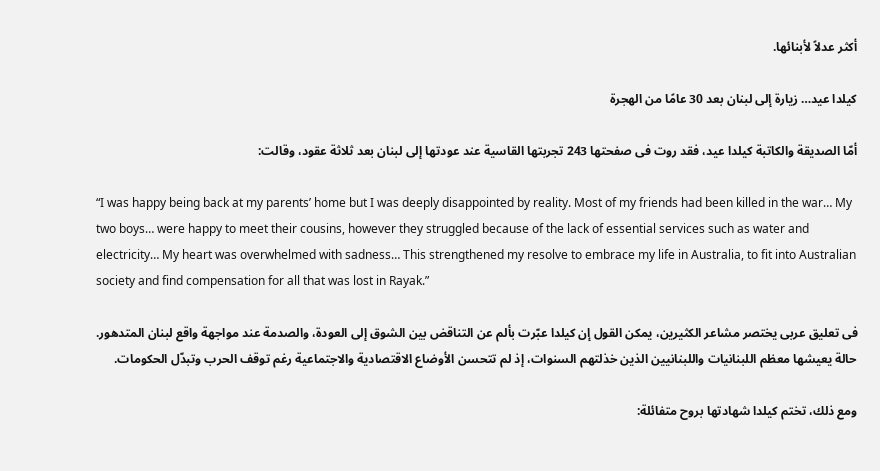أكثر عدلاً لأبنائها.

كيلدا عيد… زيارة إلى لبنان بعد 30 عامًا من الهجرة

أمّا الصديقة والكاتبة كيلدا عيد، فقد روت فى صفحتها 243 تجربتها القاسية عند عودتها إلى لبنان بعد ثلاثة عقود، وقالت:

“I was happy being back at my parents’ home but I was deeply disappointed by reality. Most of my friends had been killed in the war… My two boys… were happy to meet their cousins, however they struggled because of the lack of essential services such as water and electricity… My heart was overwhelmed with sadness… This strengthened my resolve to embrace my life in Australia, to fit into Australian society and find compensation for all that was lost in Rayak.”

فى تعليق عربى يختصر مشاعر الكثيرين، يمكن القول إن كيلدا عبّرت بألم عن التناقض بين الشوق إلى العودة، والصدمة عند مواجهة واقع لبنان المتدهور.
حالة يعيشها معظم اللبنانيات واللبنانيين الذين خذلتهم السنوات، إذ لم تتحسن الأوضاع الاقتصادية والاجتماعية رغم توقف الحرب وتبدّل الحكومات.

ومع ذلك، تختم كيلدا شهادتها بروح متفائلة: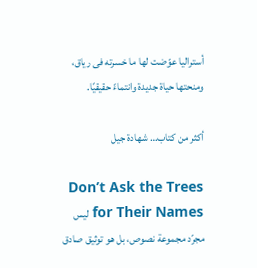أستراليا عوّضت لها ما خسرته فى رياق، ومنحتها حياة جديدة وانتماءً حقيقيًا.

أكثر من كتاب… شهادة جيل

Don’t Ask the Trees for Their Names ليس مجرّد مجموعة نصوص، بل هو توثيق صادق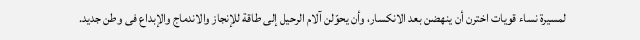لمسيرة نساء قويات اخترن أن ينهضن بعد الانكسار، وأن يحوّلن آلام الرحيل إلى طاقة للإنجاز والاندماج والإبداع فى وطن جديد.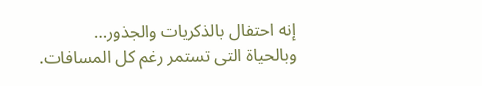إنه احتفال بالذكريات والجذور…
وبالحياة التى تستمر رغم كل المسافات.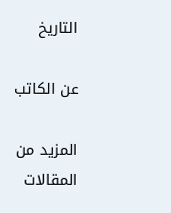التاريخ

عن الكاتب

المزيد من
المقالات